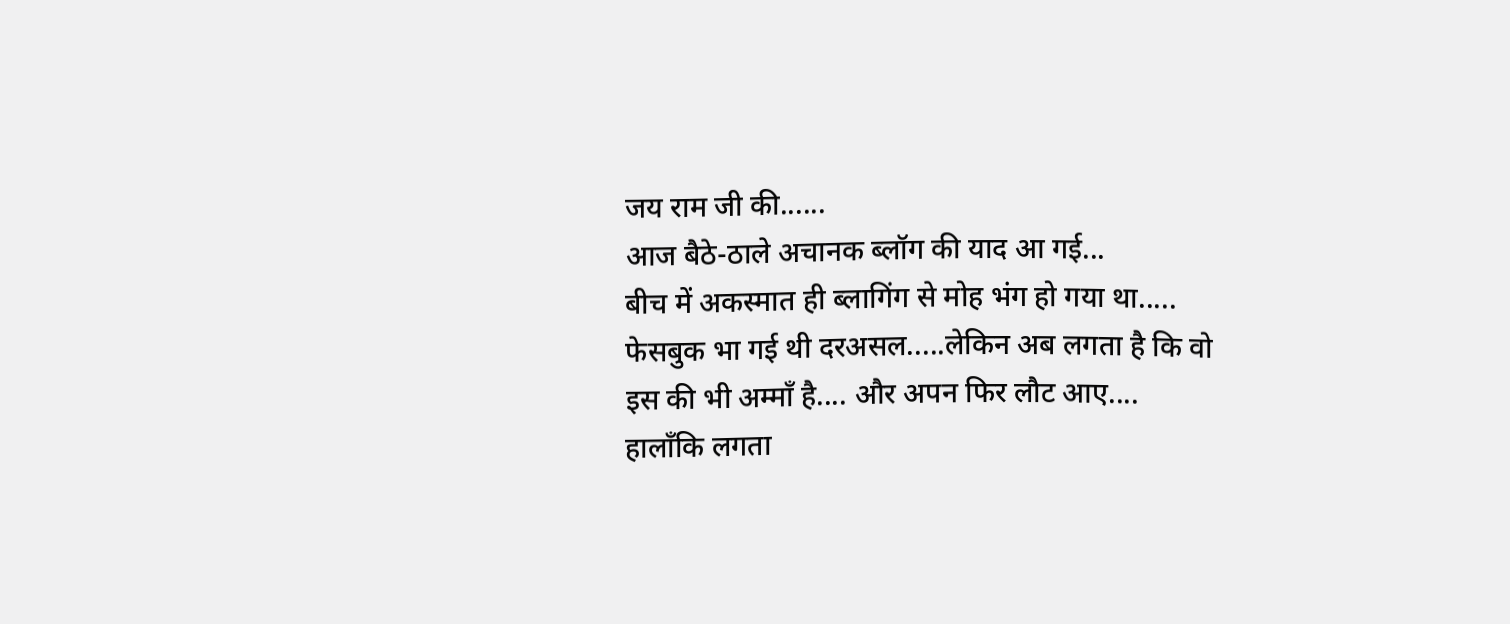जय राम जी की......
आज बैठे-ठाले अचानक ब्लॉग की याद आ गई...
बीच में अकस्मात ही ब्लागिंग से मोह भंग हो गया था..... फेसबुक भा गई थी दरअसल.....लेकिन अब लगता है कि वो इस की भी अम्माँ है.... और अपन फिर लौट आए....
हालाँकि लगता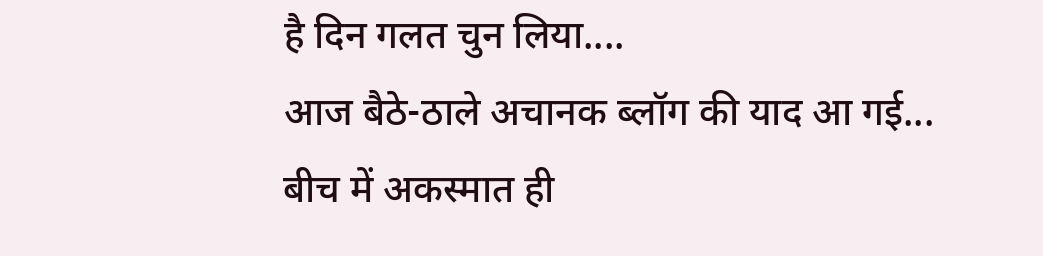है दिन गलत चुन लिया....
आज बैठे-ठाले अचानक ब्लॉग की याद आ गई...
बीच में अकस्मात ही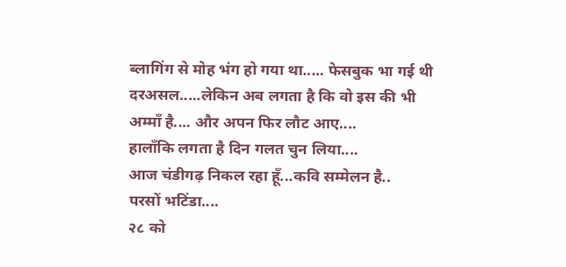ब्लागिंग से मोह भंग हो गया था..... फेसबुक भा गई थी दरअसल.....लेकिन अब लगता है कि वो इस की भी अम्माँ है.... और अपन फिर लौट आए....
हालाँकि लगता है दिन गलत चुन लिया....
आज चंडीगढ़ निकल रहा हूँ...कवि सम्मेलन है..
परसों भटिंडा....
२८ को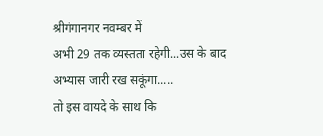श्रीगंगानगर नवम्बर में
अभी 29 तक व्यस्तता रहेगी...उस के बाद अभ्यास जारी रख सकूंगा.....
तो इस वायदे के साथ कि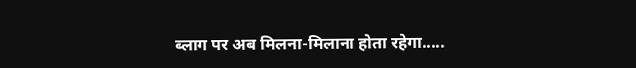ब्लाग पर अब मिलना-मिलाना होता रहेगा.....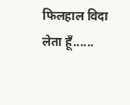फिलहाल विदा लेता हूँ......